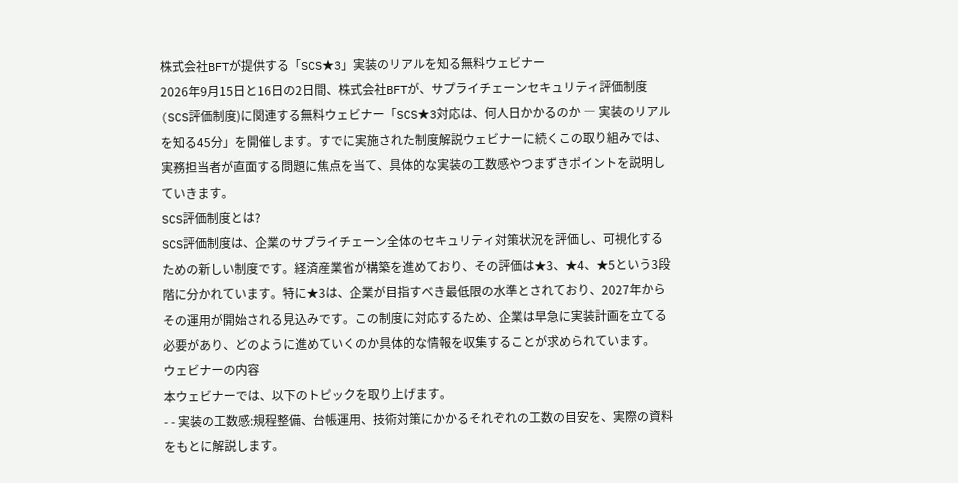株式会社BFTが提供する「SCS★3」実装のリアルを知る無料ウェビナー
2026年9月15日と16日の2日間、株式会社BFTが、サプライチェーンセキュリティ評価制度(SCS評価制度)に関連する無料ウェビナー「SCS★3対応は、何人日かかるのか ― 実装のリアルを知る45分」を開催します。すでに実施された制度解説ウェビナーに続くこの取り組みでは、実務担当者が直面する問題に焦点を当て、具体的な実装の工数感やつまずきポイントを説明していきます。
SCS評価制度とは?
SCS評価制度は、企業のサプライチェーン全体のセキュリティ対策状況を評価し、可視化するための新しい制度です。経済産業省が構築を進めており、その評価は★3、★4、★5という3段階に分かれています。特に★3は、企業が目指すべき最低限の水準とされており、2027年からその運用が開始される見込みです。この制度に対応するため、企業は早急に実装計画を立てる必要があり、どのように進めていくのか具体的な情報を収集することが求められています。
ウェビナーの内容
本ウェビナーでは、以下のトピックを取り上げます。
- - 実装の工数感:規程整備、台帳運用、技術対策にかかるそれぞれの工数の目安を、実際の資料をもとに解説します。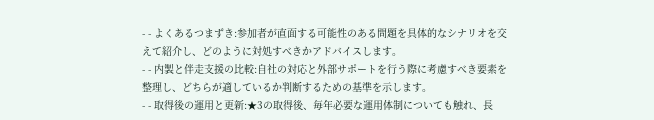- - よくあるつまずき:参加者が直面する可能性のある問題を具体的なシナリオを交えて紹介し、どのように対処すべきかアドバイスします。
- - 内製と伴走支援の比較:自社の対応と外部サポートを行う際に考慮すべき要素を整理し、どちらが適しているか判断するための基準を示します。
- - 取得後の運用と更新:★3の取得後、毎年必要な運用体制についても触れ、長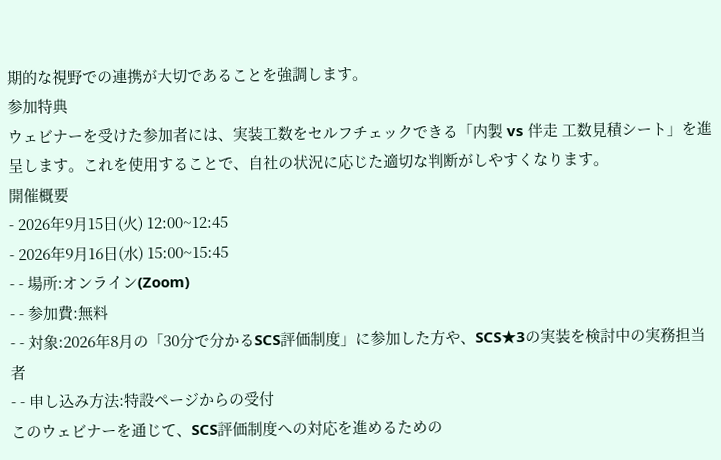期的な視野での連携が大切であることを強調します。
参加特典
ウェビナーを受けた参加者には、実装工数をセルフチェックできる「内製 vs 伴走 工数見積シート」を進呈します。これを使用することで、自社の状況に応じた適切な判断がしやすくなります。
開催概要
- 2026年9月15日(火) 12:00~12:45
- 2026年9月16日(水) 15:00~15:45
- - 場所:オンライン(Zoom)
- - 参加費:無料
- - 対象:2026年8月の「30分で分かるSCS評価制度」に参加した方や、SCS★3の実装を検討中の実務担当者
- - 申し込み方法:特設ページからの受付
このウェビナーを通じて、SCS評価制度への対応を進めるための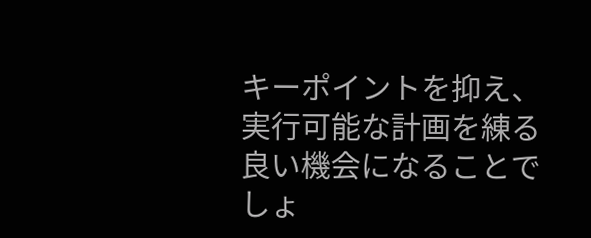キーポイントを抑え、実行可能な計画を練る良い機会になることでしょ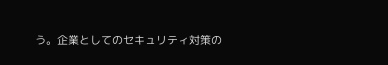う。企業としてのセキュリティ対策の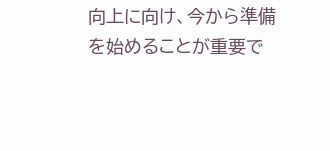向上に向け、今から準備を始めることが重要で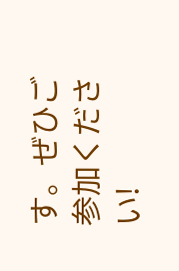す。ぜひご参加ください!